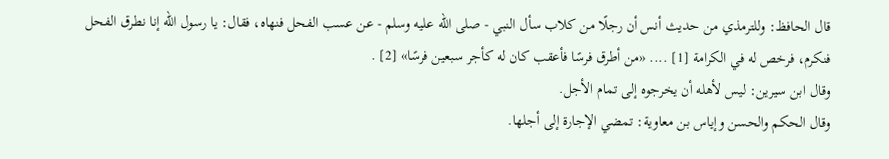قال الحافظ: وللترمذي من حديث أنس أن رجلًا من كلاب سأل النبي - صلى الله عليه وسلم - عن عسب الفحل فنهاه، فقال: يا رسول الله إنا نطرق الفحل فنكرم، فرخص له في الكرامة [1] .... «من أطرق فرسًا فأعقب كان له كأجر سبعين فرسًا» [2] .
وقال ابن سيرين: ليس لأهله أن يخرجوه إلى تمام الأجل.
وقال الحكم والحسن وإياس بن معاوية: تمضي الإجارة إلى أجلها.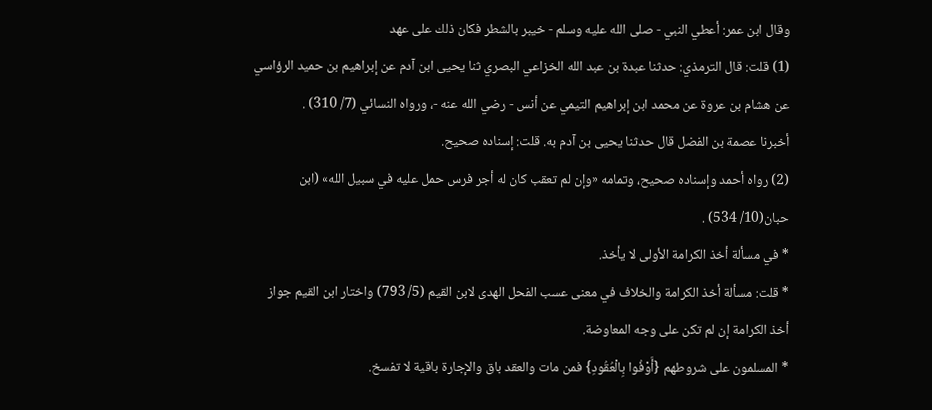وقال ابن عمر: أعطي النبي - صلى الله عليه وسلم - خيبر بالشطر فكان ذلك على عهد
(1) قلت: قال الترمذي: حدثنا عبدة بن عبد الله الخزاعي البصري ثنا يحيى ابن آدم عن إبراهيم بن حميد الرؤاسي عن هشام بن عروة عن محمد ابن إبراهيم التيمي عن أنس - رضي الله عنه -، ورواه النسائي (7/ 310) .
أخبرنا عصمة بن الفضل قال حدثنا يحيى بن آدم به. قلت: إسناده صحيح.
(2) رواه أحمد وإسناده صحيح، وتمامه «وإن لم تعقب كان له أجر فرس حمل عليه في سبيل الله» (ابن حبان(10/ 534) .
* في مسألة أخذ الكرامة الأولى لا يأخذ.
* قلت: مسألة أخذ الكرامة والخلاف في معنى عسب الفحل الهدى لابن القيم (5/ 793) واختار ابن القيم جواز أخذ الكرامة إن لم تكن على وجه المعاوضة.
* المسلمون على شروطهم {أَوْفُوا بِالْعُقُودِ} فمن مات والعقد باق والإجارة باقية لا تفسخ.